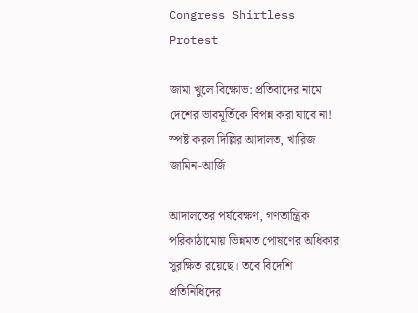Congress Shirtless Protest

জামা খুলে বিক্ষোভ: প্রতিবাদের নামে দেশের ভাবমূর্তিকে বিপন্ন করা যাবে না! স্পষ্ট করল দিল্লির আদালত, খারিজ জামিন-আর্জি

আদালতের পর্যবেক্ষণ, গণতান্ত্রিক পরিকাঠামোয় ভিন্নমত পোষণের অধিকার সুরক্ষিত রয়েছে। তবে বিদেশি প্রতিনিধিদের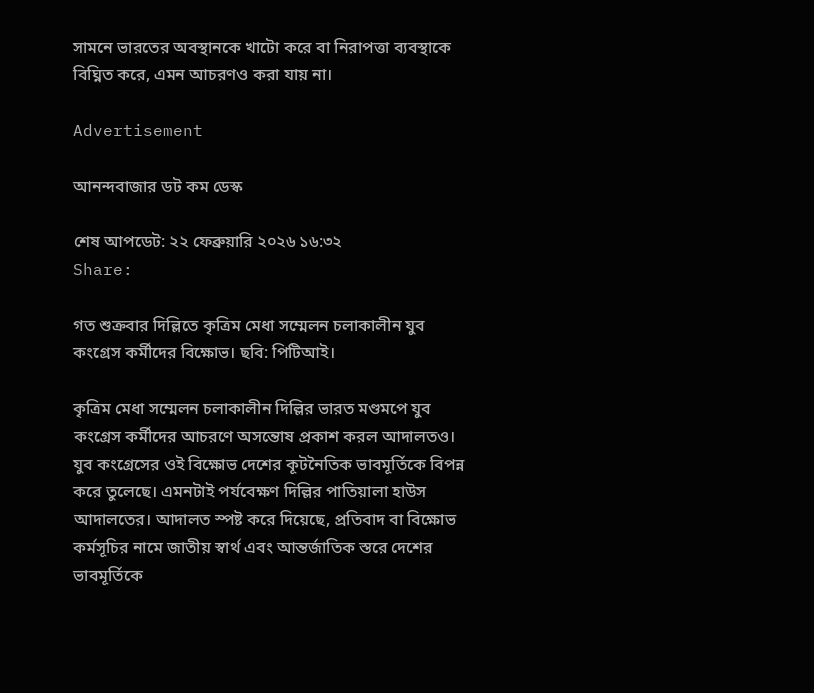সামনে ভারতের অবস্থানকে খাটো করে বা নিরাপত্তা ব্যবস্থাকে বিঘ্নিত করে, এমন আচরণও করা যায় না।

Advertisement

আনন্দবাজার ডট কম ডেস্ক

শেষ আপডেট: ২২ ফেব্রুয়ারি ২০২৬ ১৬:৩২
Share:

গত শুক্রবার দিল্লিতে কৃত্রিম মেধা সম্মেলন চলাকালীন যুব কংগ্রেস কর্মীদের বিক্ষোভ। ছবি: পিটিআই।

কৃত্রিম মেধা সম্মেলন চলাকালীন দিল্লির ভারত মণ্ডমপে যুব কংগ্রেস কর্মীদের আচরণে অসন্তোষ প্রকাশ করল আদালতও। যুব কংগ্রেসের ওই বিক্ষোভ দেশের কূটনৈতিক ভাবমূর্তিকে বিপন্ন করে তুলেছে। এমনটাই পর্যবেক্ষণ দিল্লির পাতিয়ালা হাউস আদালতের। আদালত স্পষ্ট করে দিয়েছে, প্রতিবাদ বা বিক্ষোভ কর্মসূচির নামে জাতীয় স্বার্থ এবং আন্তর্জাতিক স্তরে দেশের ভাবমূর্তিকে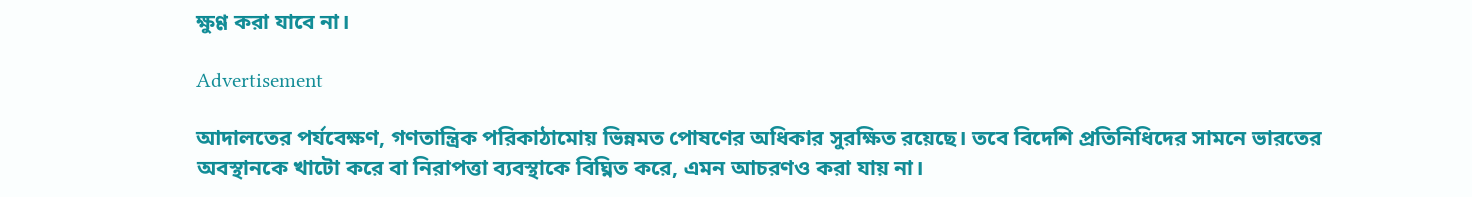ক্ষুণ্ণ করা যাবে না।

Advertisement

আদালতের পর্যবেক্ষণ, গণতান্ত্রিক পরিকাঠামোয় ভিন্নমত পোষণের অধিকার সুরক্ষিত রয়েছে। তবে বিদেশি প্রতিনিধিদের সামনে ভারতের অবস্থানকে খাটো করে বা নিরাপত্তা ব্যবস্থাকে বিঘ্নিত করে, এমন আচরণও করা যায় না।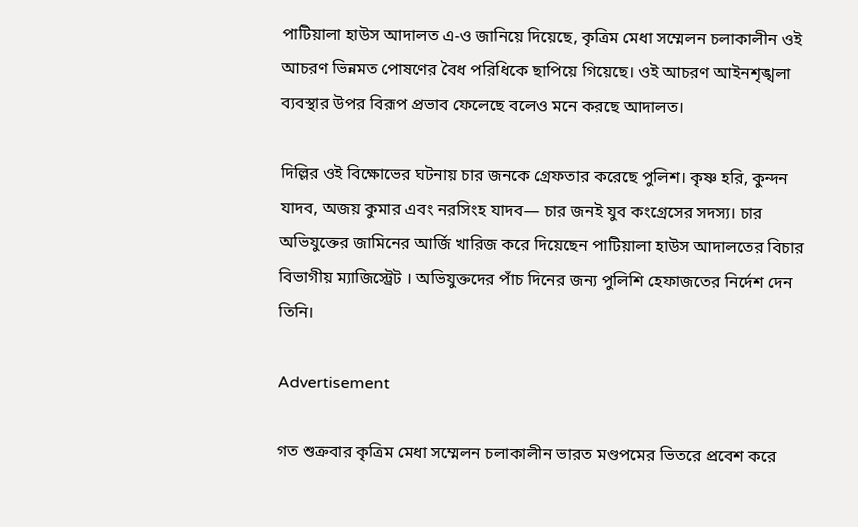পাটিয়ালা হাউস আদালত এ-ও জানিয়ে দিয়েছে, কৃত্রিম মেধা সম্মেলন চলাকালীন ওই আচরণ ভিন্নমত পোষণের বৈধ পরিধিকে ছাপিয়ে গিয়েছে। ওই আচরণ আইনশৃঙ্খলা ব্যবস্থার উপর বিরূপ প্রভাব ফেলেছে বলেও মনে করছে আদালত।

দিল্লির ওই বিক্ষোভের ঘটনায় চার জনকে গ্রেফতার করেছে পুলিশ। কৃষ্ণ হরি, কুন্দন যাদব, অজয় কুমার এবং নরসিংহ যাদব— চার জনই যুব কংগ্রেসের সদস্য। চার অভিযুক্তের জামিনের আর্জি খারিজ করে দিয়েছেন পাটিয়ালা হাউস আদালতের বিচার বিভাগীয় ম্যাজিস্ট্রেট । অভিযুক্তদের পাঁচ দিনের জন্য পুলিশি হেফাজতের নির্দেশ দেন তিনি।

Advertisement

গত শুক্রবার কৃত্রিম মেধা সম্মেলন চলাকালীন ভারত মণ্ডপমের ভিতরে প্রবেশ করে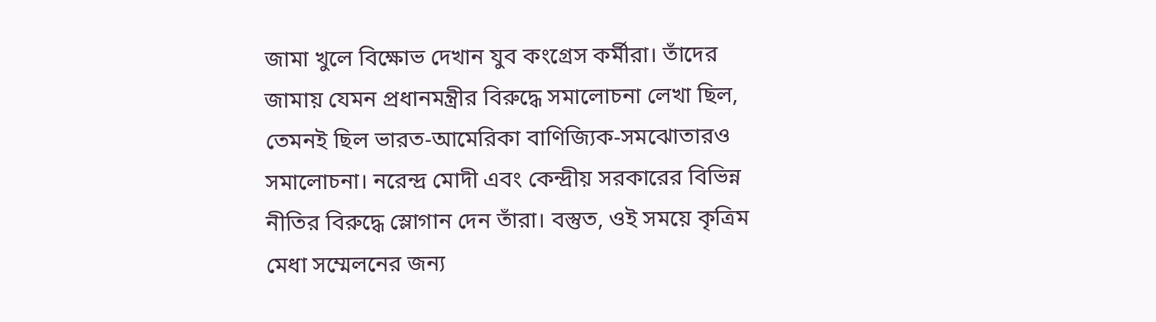জামা খুলে বিক্ষোভ দেখান যুব কংগ্রেস কর্মীরা। তাঁদের জামায় যেমন প্রধানমন্ত্রীর বিরুদ্ধে সমালোচনা লেখা ছিল, তেমনই ছিল ভারত-আমেরিকা বাণিজ্যিক-সমঝোতারও সমালোচনা। নরেন্দ্র মোদী এবং কেন্দ্রীয় সরকারের বিভিন্ন নীতির বিরুদ্ধে স্লোগান দেন তাঁরা। বস্তুত, ওই সময়ে কৃত্রিম মেধা সম্মেলনের জন্য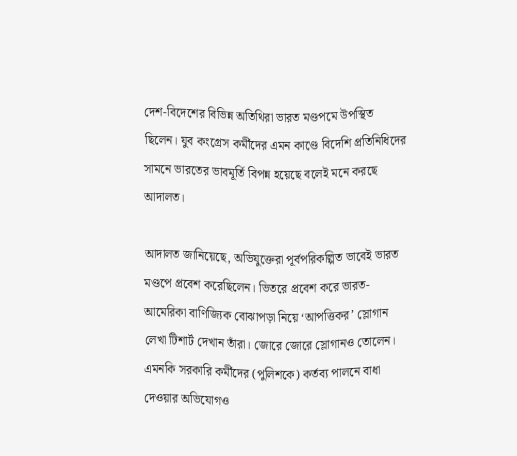দেশ-বিদেশের বিভিন্ন অতিথিরা ভারত মণ্ডপমে উপস্থিত ছিলেন। যুব কংগ্রেস কর্মীদের এমন কাণ্ডে বিদেশি প্রতিনিধিদের সামনে ভারতের ভাবমূর্তি বিপন্ন হয়েছে বলেই মনে করছে আদালত।

আদালত জানিয়েছে, অভিযুক্তেরা পূর্বপরিকল্পিত ভাবেই ভারত মণ্ডপে প্রবেশ করেছিলেন। ভিতরে প্রবেশ করে ভারত-আমেরিকা বাণিজ্যিক বোঝাপড়া নিয়ে ‘আপত্তিকর’ স্লোগান লেখা টিশার্ট দেখান তাঁরা। জোরে জোরে স্লোগানও তোলেন। এমনকি সরকারি কর্মীদের (পুলিশকে) কর্তব্য পালনে বাধা দেওয়ার অভিযোগও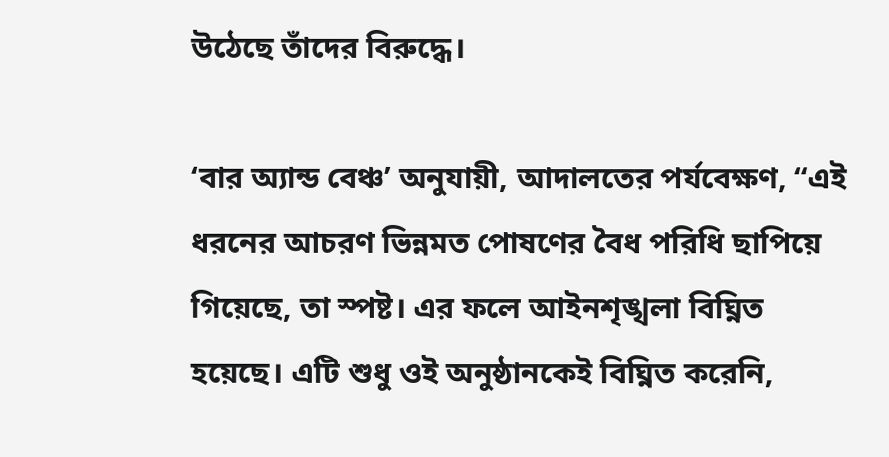উঠেছে তাঁদের বিরুদ্ধে।

‘বার অ্যান্ড বেঞ্চ’ অনুযায়ী, আদালতের পর্যবেক্ষণ, “এই ধরনের আচরণ ভিন্নমত পোষণের বৈধ পরিধি ছাপিয়ে গিয়েছে, তা স্পষ্ট। এর ফলে আইনশৃঙ্খলা বিঘ্নিত হয়েছে। এটি শুধু ওই অনুষ্ঠানকেই বিঘ্নিত করেনি,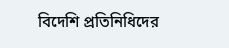বিদেশি প্রতিনিধিদের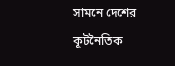সামনে দেশের কূটনৈতিক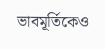ভাবমূর্তিকেও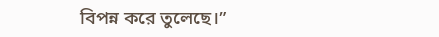বিপন্ন করে তুলেছে।”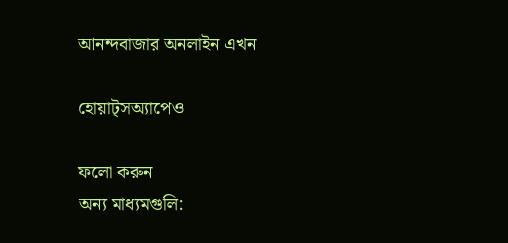আনন্দবাজার অনলাইন এখন

হোয়াট্‌সঅ্যাপেও

ফলো করুন
অন্য মাধ্যমগুলি: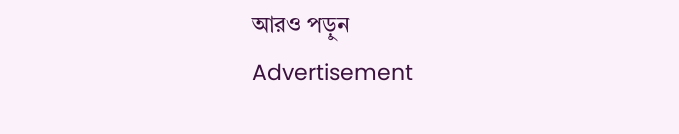আরও পড়ুন
Advertisement